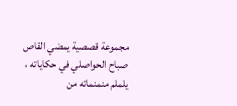مجموعة قصصية يمضي القاص صباح الحواصلي في حكاياته ، يلملم منمنماته من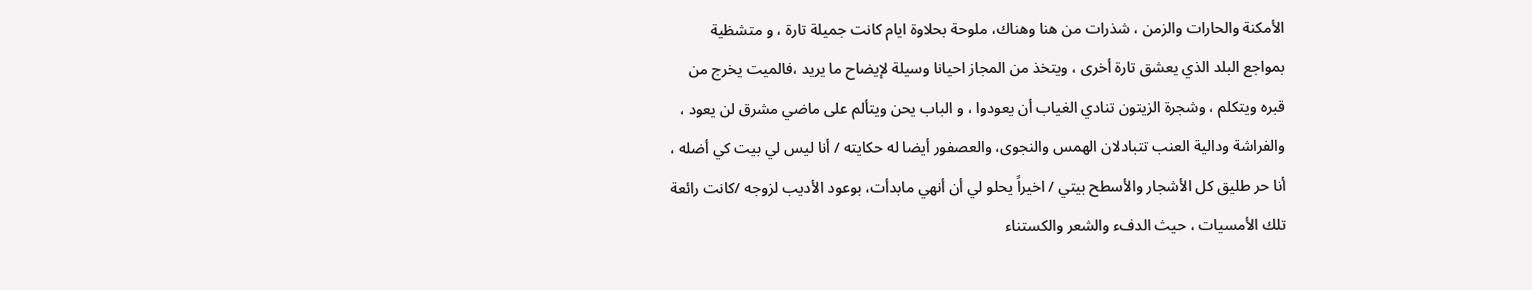الأمكنة والحارات والزمن ، شذرات من هنا وهناك، ملوحة بحلاوة ايام كانت جميلة تارة ، و متشظية بمواجع البلد الذي يعشق تارة أخرى ، ويتخذ من المجاز احيانا وسيلة لإيضاح ما يريد ،فالميت يخرج من قبره ويتكلم ، وشجرة الزيتون تنادي الغياب أن يعودوا ، و الباب يحن ويتألم على ماضي مشرق لن يعود ، والفراشة ودالية العنب تتبادلان الهمس والنجوى، والعصفور أيضا له حكايته / أنا ليس لي بيت كي أضله ، أنا حر طليق كل الأشجار والأسطح بيتي / اخيراً يحلو لي أن أنهي مابدأت، بوعود الأديب لزوجه /كانت رائعة تلك الأمسيات ، حيث الدفء والشعر والكستناء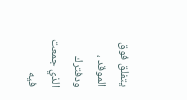يتفلق فوق الموقد ، ودفترك الذي جمعت فيه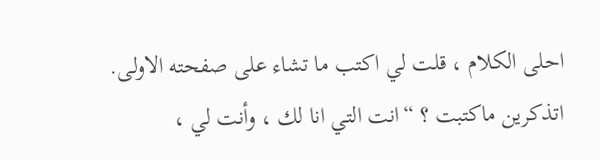احلى الكلام ، قلت لي اكتب ما تشاء على صفحته الاولى. اتذكرين ماكتبت ؟ “انت التي انا لك ، وأنت لي ،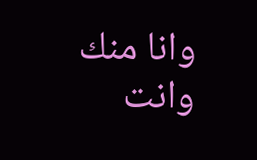وانا منك وانت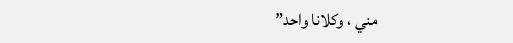مني ، وكلانا واحد”